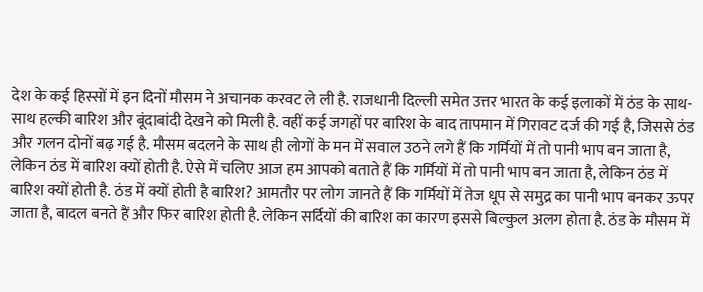देश के कई हिस्सों में इन दिनों मौसम ने अचानक करवट ले ली है. राजधानी दिल्ली समेत उत्तर भारत के कई इलाकों में ठंड के साथ-साथ हल्की बारिश और बूंदाबांदी देखने को मिली है. वहीं कई जगहों पर बारिश के बाद तापमान में गिरावट दर्ज की गई है, जिससे ठंड और गलन दोनों बढ़ गई है. मौसम बदलने के साथ ही लोगों के मन में सवाल उठने लगे हैं कि गर्मियों में तो पानी भाप बन जाता है, लेकिन ठंड में बारिश क्यों होती है. ऐसे में चलिए आज हम आपको बताते हैं कि गर्मियों में तो पानी भाप बन जाता है, लेकिन ठंड में बारिश क्यों होती है. ठंड में क्यों होती है बारिश? आमतौर पर लोग जानते हैं कि गर्मियों में तेज धूप से समुद्र का पानी भाप बनकर ऊपर जाता है, बादल बनते हैं और फिर बारिश होती है. लेकिन सर्दियों की बारिश का कारण इससे बिल्कुल अलग होता है. ठंड के मौसम में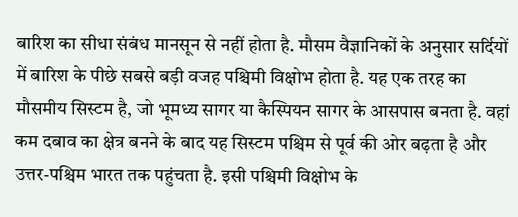बारिश का सीधा संबंध मानसून से नहीं होता है. मौसम वैज्ञानिकों के अनुसार सर्दियों में बारिश के पीछे सबसे बड़ी वजह पश्चिमी विक्षोभ होता है. यह एक तरह का मौसमीय सिस्टम है, जो भूमध्य सागर या कैस्पियन सागर के आसपास बनता है. वहां कम दबाव का क्षेत्र बनने के बाद यह सिस्टम पश्चिम से पूर्व की ओर बढ़ता है और उत्तर-पश्चिम भारत तक पहुंचता है. इसी पश्चिमी विक्षोभ के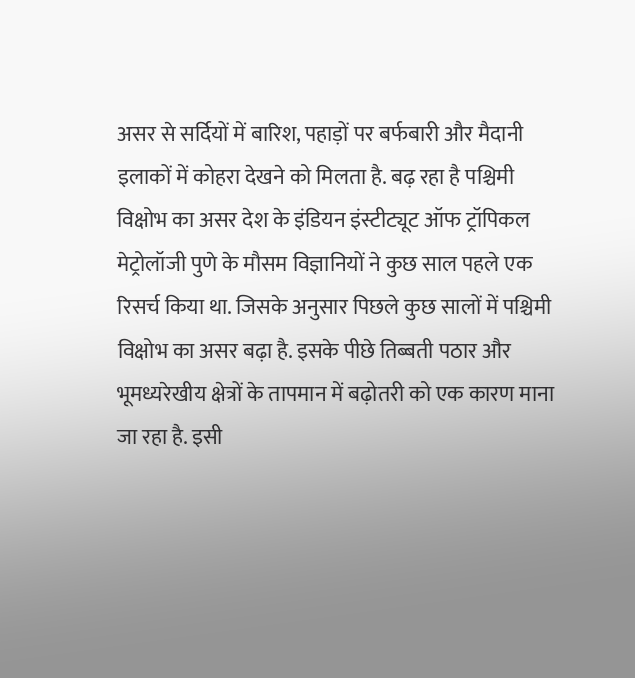असर से सर्दियों में बारिश, पहाड़ों पर बर्फबारी और मैदानी इलाकों में कोहरा देखने को मिलता है. बढ़ रहा है पश्चिमी विक्षोभ का असर देश के इंडियन इंस्टीट्यूट ऑफ ट्रॉपिकल मेट्रोलॉजी पुणे के मौसम विज्ञानियों ने कुछ साल पहले एक रिसर्च किया था. जिसके अनुसार पिछले कुछ सालों में पश्चिमी विक्षोभ का असर बढ़ा है. इसके पीछे तिब्बती पठार और भूमध्यरेखीय क्षेत्रों के तापमान में बढ़ोतरी को एक कारण माना जा रहा है. इसी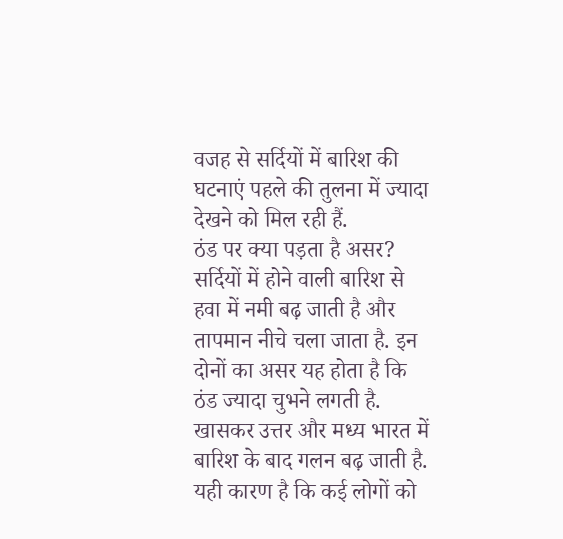वजह से सर्दियों में बारिश की घटनाएं पहले की तुलना में ज्यादा देखने को मिल रही हैं.
ठंड पर क्या पड़ता है असर?
सर्दियों में होने वाली बारिश से हवा में नमी बढ़ जाती है और तापमान नीचे चला जाता है. इन दोनों का असर यह होता है कि ठंड ज्यादा चुभने लगती है. खासकर उत्तर और मध्य भारत में बारिश के बाद गलन बढ़ जाती है. यही कारण है कि कई लोगों को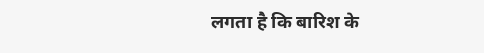लगता है कि बारिश के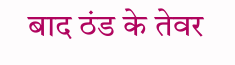बाद ठंड के तेवर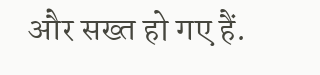और सख्त हो गए हैं.